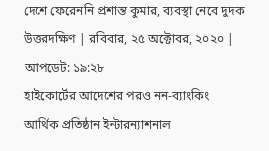দেশে ফেরেননি প্রশান্ত কুমার, ব্যবস্থা নেবে দুদক
উত্তরদক্ষিণ | রবিবার, ২৫ অক্টোবর, ২০২০ | আপডেট: ১৯:২৮
হাইকোর্টের আদেশের পরও নন-ব্যাংকিং আর্থিক প্রতিষ্ঠান ইন্টারন্যাশনাল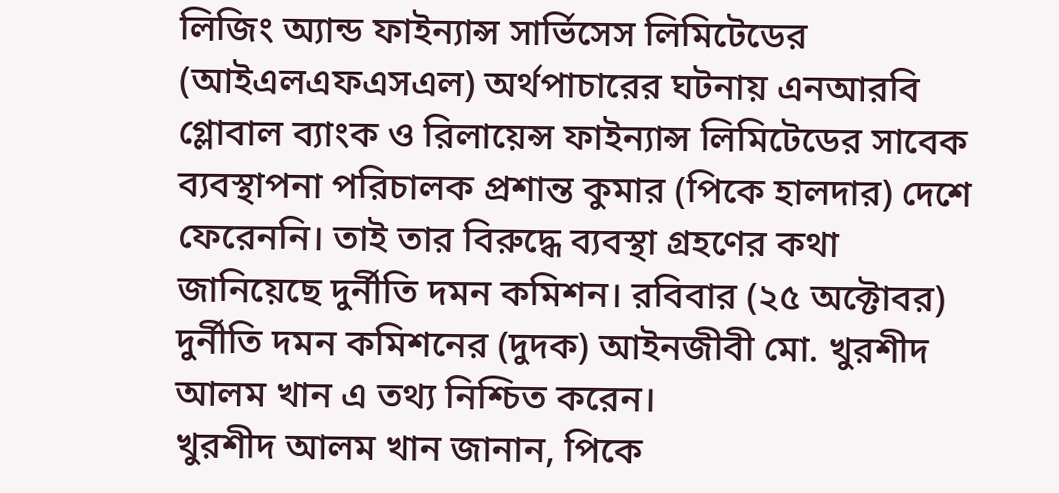লিজিং অ্যান্ড ফাইন্যান্স সার্ভিসেস লিমিটেডের (আইএলএফএসএল) অর্থপাচারের ঘটনায় এনআরবি গ্লোবাল ব্যাংক ও রিলায়েন্স ফাইন্যান্স লিমিটেডের সাবেক ব্যবস্থাপনা পরিচালক প্রশান্ত কুমার (পিকে হালদার) দেশে ফেরেননি। তাই তার বিরুদ্ধে ব্যবস্থা গ্রহণের কথা জানিয়েছে দুর্নীতি দমন কমিশন। রবিবার (২৫ অক্টোবর) দুর্নীতি দমন কমিশনের (দুদক) আইনজীবী মো. খুরশীদ আলম খান এ তথ্য নিশ্চিত করেন।
খুরশীদ আলম খান জানান, পিকে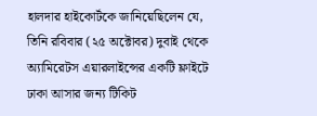হালদার হাইকোর্টকে জানিয়েছিলেন যে, তিনি রবিবার (২৫ অক্টোবর) দুবাই থেকে অ্যামিরেটস এয়ারলাইন্সের একটি ফ্লাইটে ঢাকা আসার জন্য টিকিট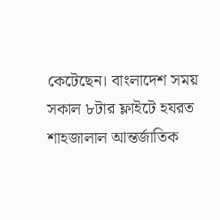কেটেছেন। বাংলাদেশ সময় সকাল ৮টার ফ্লাইটে হযরত শাহজালাল আন্তর্জাতিক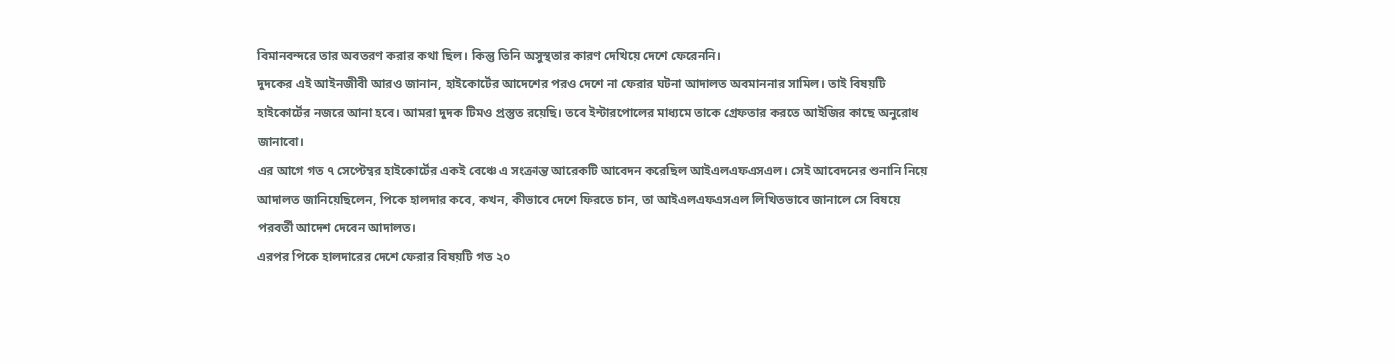বিমানবন্দরে তার অবতরণ করার কথা ছিল। কিন্তু তিনি অসুস্থতার কারণ দেখিয়ে দেশে ফেরেননি।
দুদকের এই আইনজীবী আরও জানান, হাইকোর্টের আদেশের পরও দেশে না ফেরার ঘটনা আদালত অবমাননার সামিল। তাই বিষয়টি হাইকোর্টের নজরে আনা হবে। আমরা দুদক টিমও প্রস্তুত রয়েছি। তবে ইন্টারপোলের মাধ্যমে তাকে গ্রেফতার করতে আইজির কাছে অনুরোধ জানাবো।
এর আগে গত ৭ সেপ্টেম্বর হাইকোর্টের একই বেঞ্চে এ সংক্রান্ত আরেকটি আবেদন করেছিল আইএলএফএসএল। সেই আবেদনের শুনানি নিয়ে আদালত জানিয়েছিলেন, পিকে হালদার কবে, কখন, কীভাবে দেশে ফিরতে চান, তা আইএলএফএসএল লিখিতভাবে জানালে সে বিষয়ে পরবর্তী আদেশ দেবেন আদালত।
এরপর পিকে হালদারের দেশে ফেরার বিষয়টি গত ২০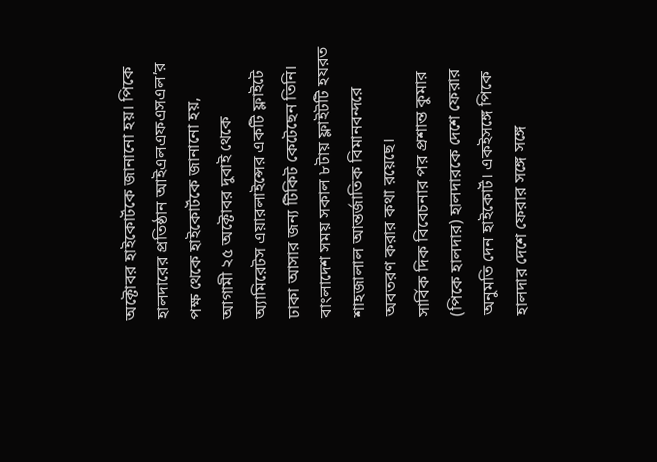অক্টোবর হাইকোর্টকে জানানো হয়। পিকে হালদারের প্রতিষ্ঠান আইএলএফএসএল’র পক্ষ থেকে হাইকোর্টকে জানানো হয়, আগামী ২৫ অক্টোবর দুবাই থেকে অ্যামিরেটস এয়ারলাইন্সের একটি ফ্লাইটে ঢাকা আসার জন্য টিকিট কেটেছেন তিনি। বাংলাদেশ সময় সকাল ৮টায় ফ্লাইটটি হযরত শাহজালাল আন্তর্জাতিক বিমানবন্দরে অবতরণ করার কথা রয়েছে।
সার্বিক দিক বিবেচনার পর প্রশান্ত কুমার (পিকে হালদার) হালদারকে দেশে ফেরার অনুমতি দেন হাইকোর্ট। একইসঙ্গে পিকে হালদার দেশে ফেরার সঙ্গে সঙ্গে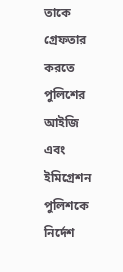তাকে গ্রেফতার করতে পুলিশের আইজি এবং ইমিগ্রেশন পুলিশকে নির্দেশ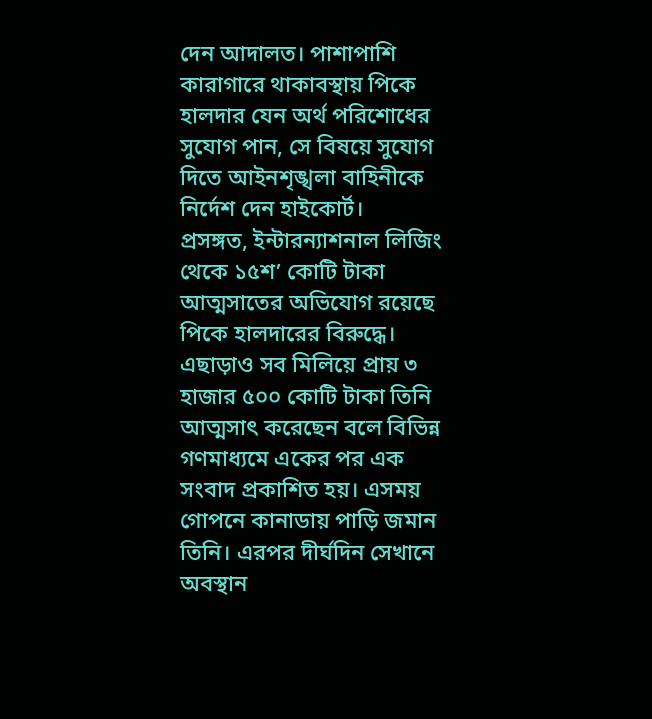দেন আদালত। পাশাপাশি কারাগারে থাকাবস্থায় পিকে হালদার যেন অর্থ পরিশোধের সুযোগ পান, সে বিষয়ে সুযোগ দিতে আইনশৃঙ্খলা বাহিনীকে নির্দেশ দেন হাইকোর্ট।
প্রসঙ্গত, ইন্টারন্যাশনাল লিজিং থেকে ১৫শ’ কোটি টাকা আত্মসাতের অভিযোগ রয়েছে পিকে হালদারের বিরুদ্ধে। এছাড়াও সব মিলিয়ে প্রায় ৩ হাজার ৫০০ কোটি টাকা তিনি আত্মসাৎ করেছেন বলে বিভিন্ন গণমাধ্যমে একের পর এক সংবাদ প্রকাশিত হয়। এসময় গোপনে কানাডায় পাড়ি জমান তিনি। এরপর দীর্ঘদিন সেখানে অবস্থান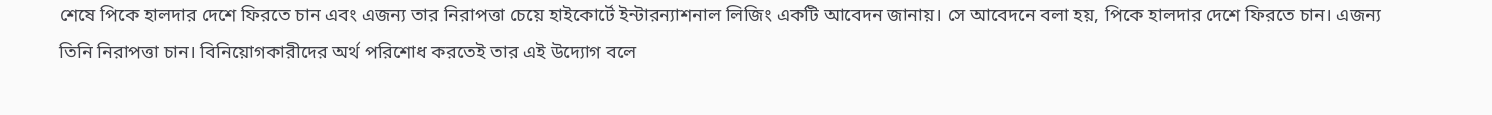শেষে পিকে হালদার দেশে ফিরতে চান এবং এজন্য তার নিরাপত্তা চেয়ে হাইকোর্টে ইন্টারন্যাশনাল লিজিং একটি আবেদন জানায়। সে আবেদনে বলা হয়, পিকে হালদার দেশে ফিরতে চান। এজন্য তিনি নিরাপত্তা চান। বিনিয়োগকারীদের অর্থ পরিশোধ করতেই তার এই উদ্যোগ বলে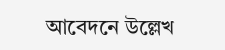আবেদনে উল্লেখ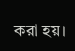করা হয়।